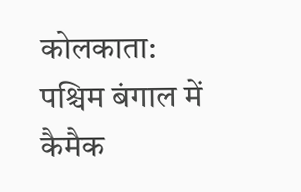कोलकाता: पश्चिम बंगाल में कैमैक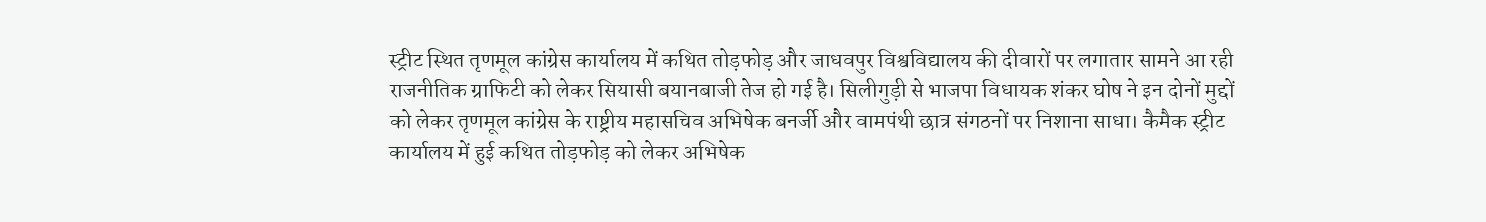स्ट्रीट स्थित तृणमूल कांग्रेस कार्यालय में कथित तोड़फोड़ और जाधवपुर विश्वविद्यालय की दीवारों पर लगातार सामने आ रही राजनीतिक ग्राफिटी को लेकर सियासी बयानबाजी तेज हो गई है। सिलीगुड़ी से भाजपा विधायक शंकर घोष ने इन दोनों मुद्दों को लेकर तृणमूल कांग्रेस के राष्ट्रीय महासचिव अभिषेक बनर्जी और वामपंथी छात्र संगठनों पर निशाना साधा। कैमैक स्ट्रीट कार्यालय में हुई कथित तोड़फोड़ को लेकर अभिषेक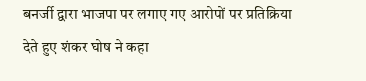बनर्जी द्वारा भाजपा पर लगाए गए आरोपों पर प्रतिक्रिया देते हुए शंकर घोष ने कहा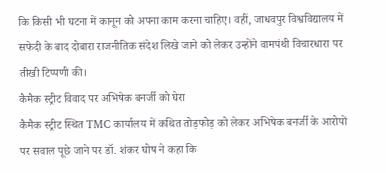कि किसी भी घटना में कानून को अपना काम करना चाहिए। वहीं, जाधवपुर विश्वविद्यालय में सफेदी के बाद दोबारा राजनीतिक संदेश लिखे जाने को लेकर उन्होंने वामपंथी विचारधारा पर तीखी टिप्पणी की।
कैमैक स्ट्रीट विवाद पर अभिषेक बनर्जी को घेरा
कैमैक स्ट्रीट स्थित TMC कार्यालय में कथित तोड़फोड़ को लेकर अभिषेक बनर्जी के आरोपों पर सवाल पूछे जाने पर डॉ. शंकर घोष ने कहा कि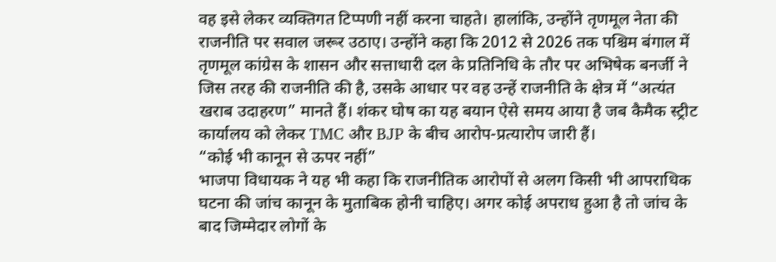वह इसे लेकर व्यक्तिगत टिप्पणी नहीं करना चाहते। हालांकि, उन्होंने तृणमूल नेता की राजनीति पर सवाल जरूर उठाए। उन्होंने कहा कि 2012 से 2026 तक पश्चिम बंगाल में तृणमूल कांग्रेस के शासन और सत्ताधारी दल के प्रतिनिधि के तौर पर अभिषेक बनर्जी ने जिस तरह की राजनीति की है, उसके आधार पर वह उन्हें राजनीति के क्षेत्र में “अत्यंत खराब उदाहरण” मानते हैं। शंकर घोष का यह बयान ऐसे समय आया है जब कैमैक स्ट्रीट कार्यालय को लेकर TMC और BJP के बीच आरोप-प्रत्यारोप जारी हैं।
“कोई भी कानून से ऊपर नहीं”
भाजपा विधायक ने यह भी कहा कि राजनीतिक आरोपों से अलग किसी भी आपराधिक घटना की जांच कानून के मुताबिक होनी चाहिए। अगर कोई अपराध हुआ है तो जांच के बाद जिम्मेदार लोगों के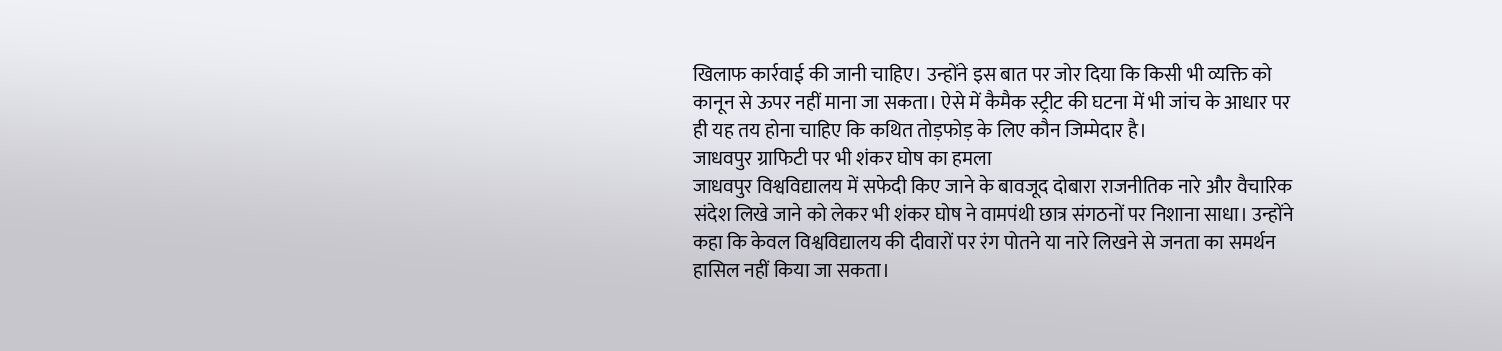खिलाफ कार्रवाई की जानी चाहिए। उन्होंने इस बात पर जोर दिया कि किसी भी व्यक्ति को कानून से ऊपर नहीं माना जा सकता। ऐसे में कैमैक स्ट्रीट की घटना में भी जांच के आधार पर ही यह तय होना चाहिए कि कथित तोड़फोड़ के लिए कौन जिम्मेदार है।
जाधवपुर ग्राफिटी पर भी शंकर घोष का हमला
जाधवपुर विश्वविद्यालय में सफेदी किए जाने के बावजूद दोबारा राजनीतिक नारे और वैचारिक संदेश लिखे जाने को लेकर भी शंकर घोष ने वामपंथी छात्र संगठनों पर निशाना साधा। उन्होंने कहा कि केवल विश्वविद्यालय की दीवारों पर रंग पोतने या नारे लिखने से जनता का समर्थन हासिल नहीं किया जा सकता।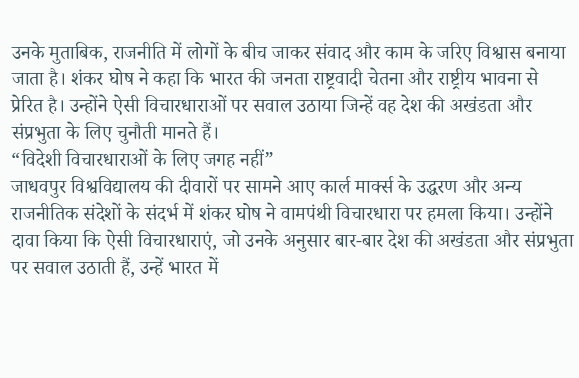उनके मुताबिक, राजनीति में लोगों के बीच जाकर संवाद और काम के जरिए विश्वास बनाया जाता है। शंकर घोष ने कहा कि भारत की जनता राष्ट्रवादी चेतना और राष्ट्रीय भावना से प्रेरित है। उन्होंने ऐसी विचारधाराओं पर सवाल उठाया जिन्हें वह देश की अखंडता और संप्रभुता के लिए चुनौती मानते हैं।
“विदेशी विचारधाराओं के लिए जगह नहीं”
जाधवपुर विश्वविद्यालय की दीवारों पर सामने आए कार्ल मार्क्स के उद्धरण और अन्य राजनीतिक संदेशों के संदर्भ में शंकर घोष ने वामपंथी विचारधारा पर हमला किया। उन्होंने दावा किया कि ऐसी विचारधाराएं, जो उनके अनुसार बार-बार देश की अखंडता और संप्रभुता पर सवाल उठाती हैं, उन्हें भारत में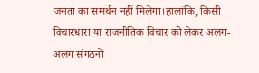जनता का समर्थन नहीं मिलेगा।हालांकि, किसी विचारधारा या राजनीतिक विचार को लेकर अलग-अलग संगठनों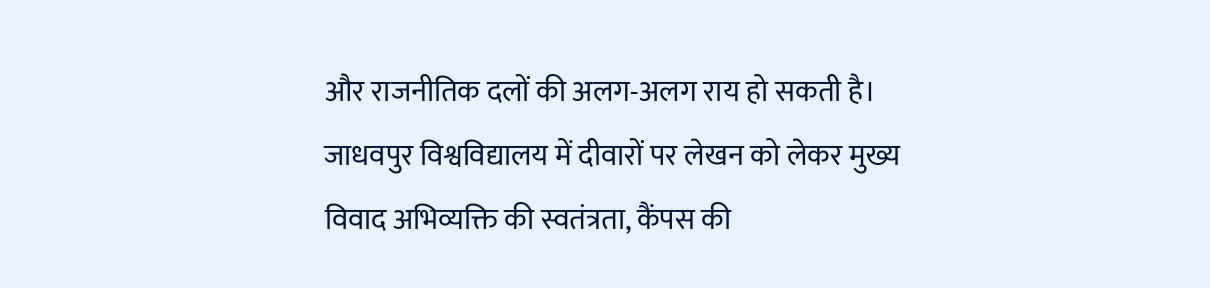और राजनीतिक दलों की अलग-अलग राय हो सकती है। जाधवपुर विश्वविद्यालय में दीवारों पर लेखन को लेकर मुख्य विवाद अभिव्यक्ति की स्वतंत्रता, कैंपस की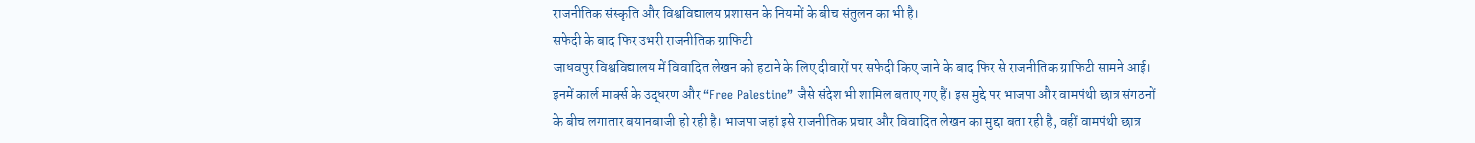राजनीतिक संस्कृति और विश्वविद्यालय प्रशासन के नियमों के बीच संतुलन का भी है।
सफेदी के बाद फिर उभरी राजनीतिक ग्राफिटी
जाधवपुर विश्वविद्यालय में विवादित लेखन को हटाने के लिए दीवारों पर सफेदी किए जाने के बाद फिर से राजनीतिक ग्राफिटी सामने आई। इनमें कार्ल मार्क्स के उद्धरण और “Free Palestine” जैसे संदेश भी शामिल बताए गए हैं। इस मुद्दे पर भाजपा और वामपंथी छात्र संगठनों के बीच लगातार बयानबाजी हो रही है। भाजपा जहां इसे राजनीतिक प्रचार और विवादित लेखन का मुद्दा बता रही है, वहीं वामपंथी छात्र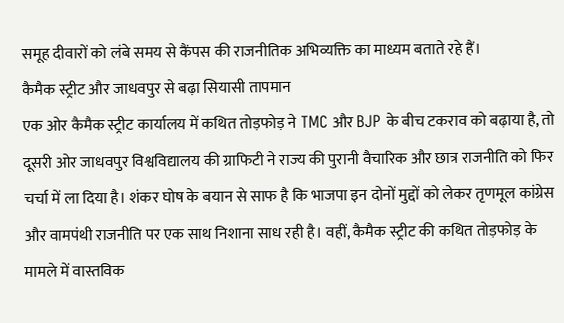समूह दीवारों को लंबे समय से कैंपस की राजनीतिक अभिव्यक्ति का माध्यम बताते रहे हैं।
कैमैक स्ट्रीट और जाधवपुर से बढ़ा सियासी तापमान
एक ओर कैमैक स्ट्रीट कार्यालय में कथित तोड़फोड़ ने TMC और BJP के बीच टकराव को बढ़ाया है, तो दूसरी ओर जाधवपुर विश्वविद्यालय की ग्राफिटी ने राज्य की पुरानी वैचारिक और छात्र राजनीति को फिर चर्चा में ला दिया है। शंकर घोष के बयान से साफ है कि भाजपा इन दोनों मुद्दों को लेकर तृणमूल कांग्रेस और वामपंथी राजनीति पर एक साथ निशाना साध रही है। वहीं, कैमैक स्ट्रीट की कथित तोड़फोड़ के मामले में वास्तविक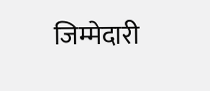जिम्मेदारी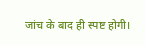जांच के बाद ही स्पष्ट होगी।